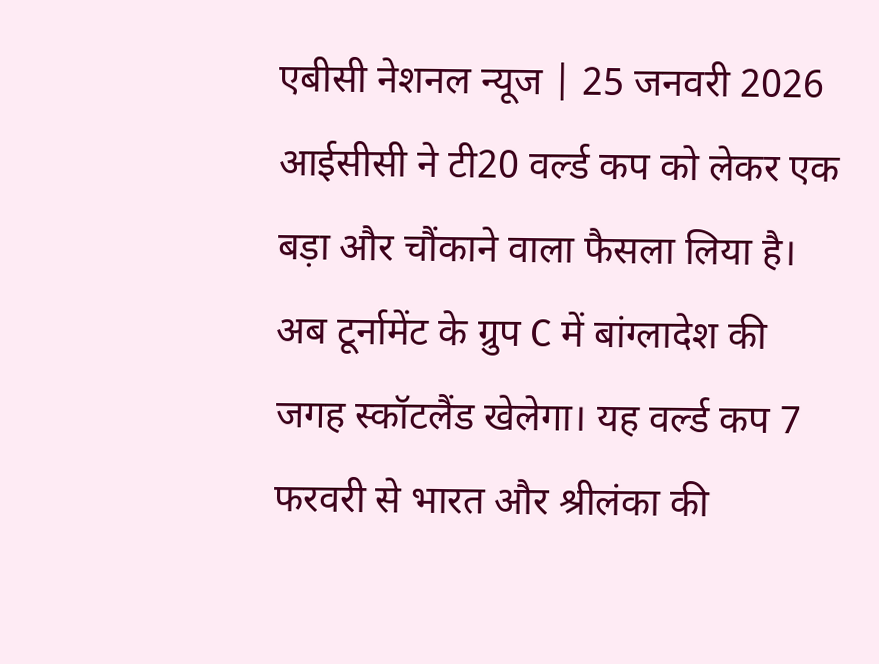एबीसी नेशनल न्यूज | 25 जनवरी 2026
आईसीसी ने टी20 वर्ल्ड कप को लेकर एक बड़ा और चौंकाने वाला फैसला लिया है। अब टूर्नामेंट के ग्रुप C में बांग्लादेश की जगह स्कॉटलैंड खेलेगा। यह वर्ल्ड कप 7 फरवरी से भारत और श्रीलंका की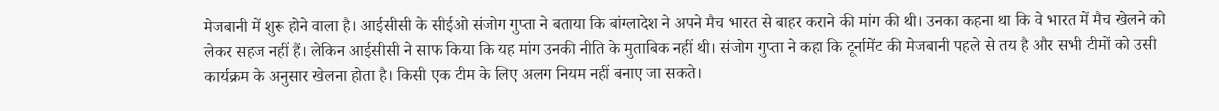मेजबानी में शुरू होने वाला है। आईसीसी के सीईओ संजोग गुप्ता ने बताया कि बांग्लादेश ने अपने मैच भारत से बाहर कराने की मांग की थी। उनका कहना था कि वे भारत में मैच खेलने को लेकर सहज नहीं हैं। लेकिन आईसीसी ने साफ किया कि यह मांग उनकी नीति के मुताबिक नहीं थी। संजोग गुप्ता ने कहा कि टूर्नामेंट की मेजबानी पहले से तय है और सभी टीमों को उसी कार्यक्रम के अनुसार खेलना होता है। किसी एक टीम के लिए अलग नियम नहीं बनाए जा सकते।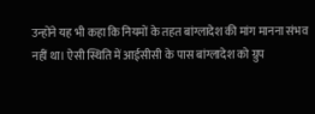उन्होंने यह भी कहा कि नियमों के तहत बांग्लादेश की मांग मानना संभव नहीं था। ऐसी स्थिति में आईसीसी के पास बांग्लादेश को ग्रुप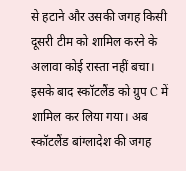से हटाने और उसकी जगह किसी दूसरी टीम को शामिल करने के अलावा कोई रास्ता नहीं बचा।
इसके बाद स्कॉटलैंड को ग्रुप C में शामिल कर लिया गया। अब स्कॉटलैंड बांग्लादेश की जगह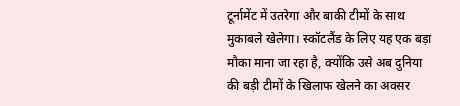टूर्नामेंट में उतरेगा और बाकी टीमों के साथ मुकाबले खेलेगा। स्कॉटलैंड के लिए यह एक बड़ा मौका माना जा रहा है, क्योंकि उसे अब दुनिया की बड़ी टीमों के खिलाफ खेलने का अवसर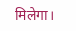मिलेगा।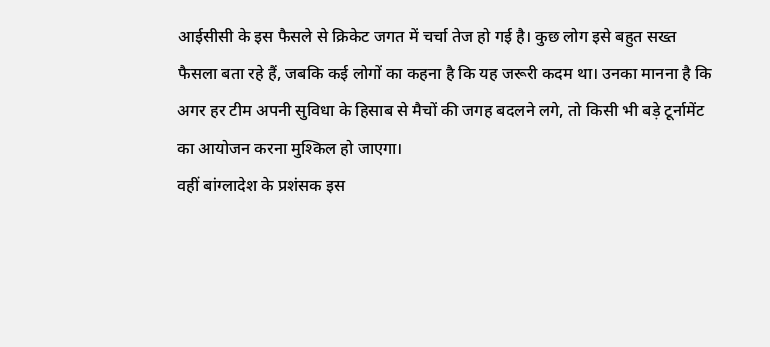आईसीसी के इस फैसले से क्रिकेट जगत में चर्चा तेज हो गई है। कुछ लोग इसे बहुत सख्त फैसला बता रहे हैं, जबकि कई लोगों का कहना है कि यह जरूरी कदम था। उनका मानना है कि अगर हर टीम अपनी सुविधा के हिसाब से मैचों की जगह बदलने लगे, तो किसी भी बड़े टूर्नामेंट का आयोजन करना मुश्किल हो जाएगा।
वहीं बांग्लादेश के प्रशंसक इस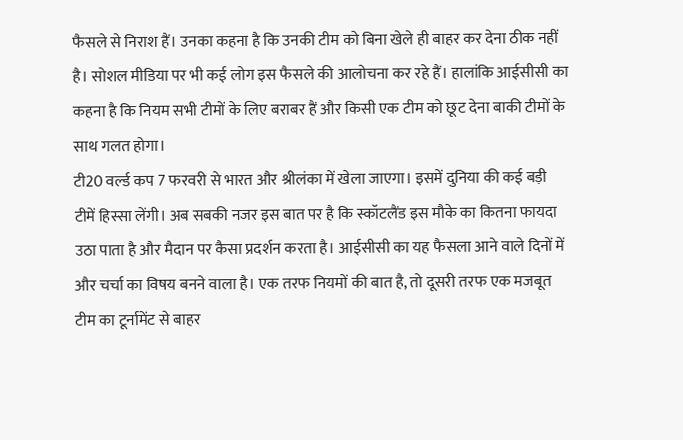फैसले से निराश हैं। उनका कहना है कि उनकी टीम को बिना खेले ही बाहर कर देना ठीक नहीं है। सोशल मीडिया पर भी कई लोग इस फैसले की आलोचना कर रहे हैं। हालांकि आईसीसी का कहना है कि नियम सभी टीमों के लिए बराबर हैं और किसी एक टीम को छूट देना बाकी टीमों के साथ गलत होगा।
टी20 वर्ल्ड कप 7 फरवरी से भारत और श्रीलंका में खेला जाएगा। इसमें दुनिया की कई बड़ी टीमें हिस्सा लेंगी। अब सबकी नजर इस बात पर है कि स्कॉटलैंड इस मौके का कितना फायदा उठा पाता है और मैदान पर कैसा प्रदर्शन करता है। आईसीसी का यह फैसला आने वाले दिनों में और चर्चा का विषय बनने वाला है। एक तरफ नियमों की बात है, तो दूसरी तरफ एक मजबूत टीम का टूर्नामेंट से बाहर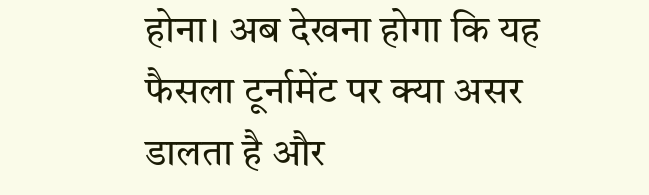होना। अब देखना होगा कि यह फैसला टूर्नामेंट पर क्या असर डालता है और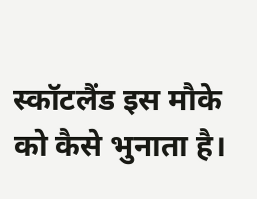स्कॉटलैंड इस मौके को कैसे भुनाता है।